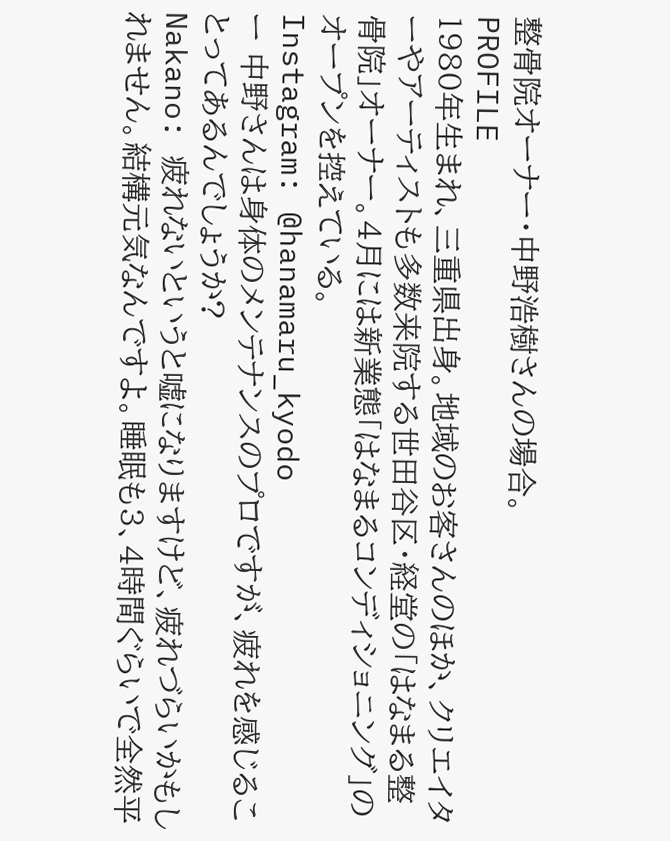整骨院オーナー・中野浩樹さんの場合。
PROFILE
1980年生まれ、三重県出身。地域のお客さんのほか、クリエイターやアーティストも多数来院する世田谷区・経堂の「はなまる整骨院」オーナー。4月には新業態「はなまるコンディショニング」のオープンを控えている。
Instagram: @hanamaru_kyodo
ー 中野さんは身体のメンテナンスのプロですが、疲れを感じることってあるんでしょうか?
Nakano: 疲れないというと嘘になりますけど、疲れづらいかもしれません。結構元気なんですよ。睡眠も3、4時間ぐらいで全然平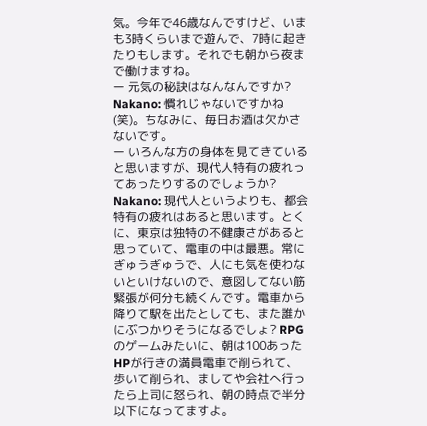気。今年で46歳なんですけど、いまも3時くらいまで遊んで、7時に起きたりもします。それでも朝から夜まで働けますね。
ー 元気の秘訣はなんなんですか?
Nakano: 慣れじゃないですかね(笑)。ちなみに、毎日お酒は欠かさないです。
ー いろんな方の身体を見てきていると思いますが、現代人特有の疲れってあったりするのでしょうか?
Nakano: 現代人というよりも、都会特有の疲れはあると思います。とくに、東京は独特の不健康さがあると思っていて、電車の中は最悪。常にぎゅうぎゅうで、人にも気を使わないといけないので、意図してない筋緊張が何分も続くんです。電車から降りて駅を出たとしても、また誰かにぶつかりそうになるでしょ? RPGのゲームみたいに、朝は100あったHPが行きの満員電車で削られて、歩いて削られ、ましてや会社へ行ったら上司に怒られ、朝の時点で半分以下になってますよ。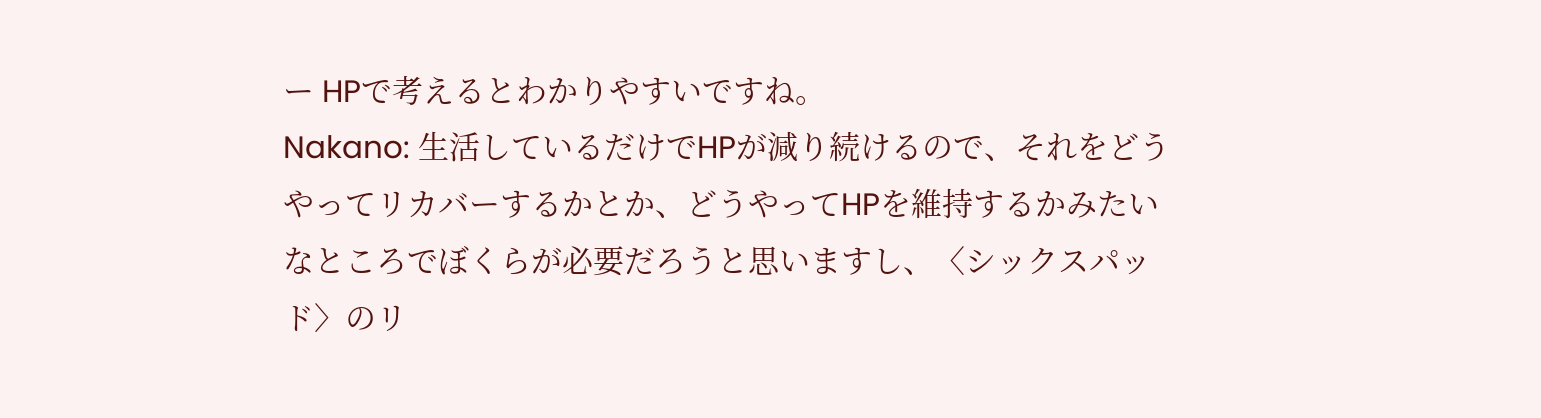ー HPで考えるとわかりやすいですね。
Nakano: 生活しているだけでHPが減り続けるので、それをどうやってリカバーするかとか、どうやってHPを維持するかみたいなところでぼくらが必要だろうと思いますし、〈シックスパッド〉のリ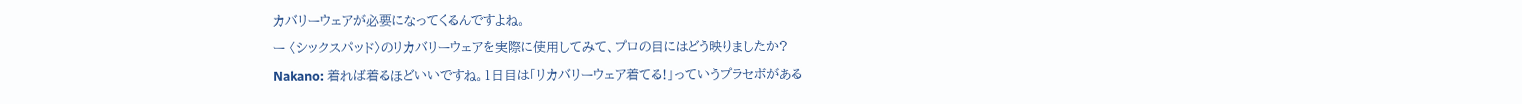カバリーウェアが必要になってくるんですよね。
ー 〈シックスパッド〉のリカバリーウェアを実際に使用してみて、プロの目にはどう映りましたか?
Nakano: 着れば着るほどいいですね。1日目は「リカバリーウェア着てる!」っていうプラセボがある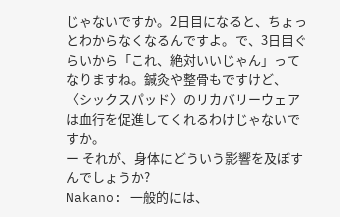じゃないですか。2日目になると、ちょっとわからなくなるんですよ。で、3日目ぐらいから「これ、絶対いいじゃん」ってなりますね。鍼灸や整骨もですけど、〈シックスパッド〉のリカバリーウェアは血行を促進してくれるわけじゃないですか。
ー それが、身体にどういう影響を及ぼすんでしょうか?
Nakano: 一般的には、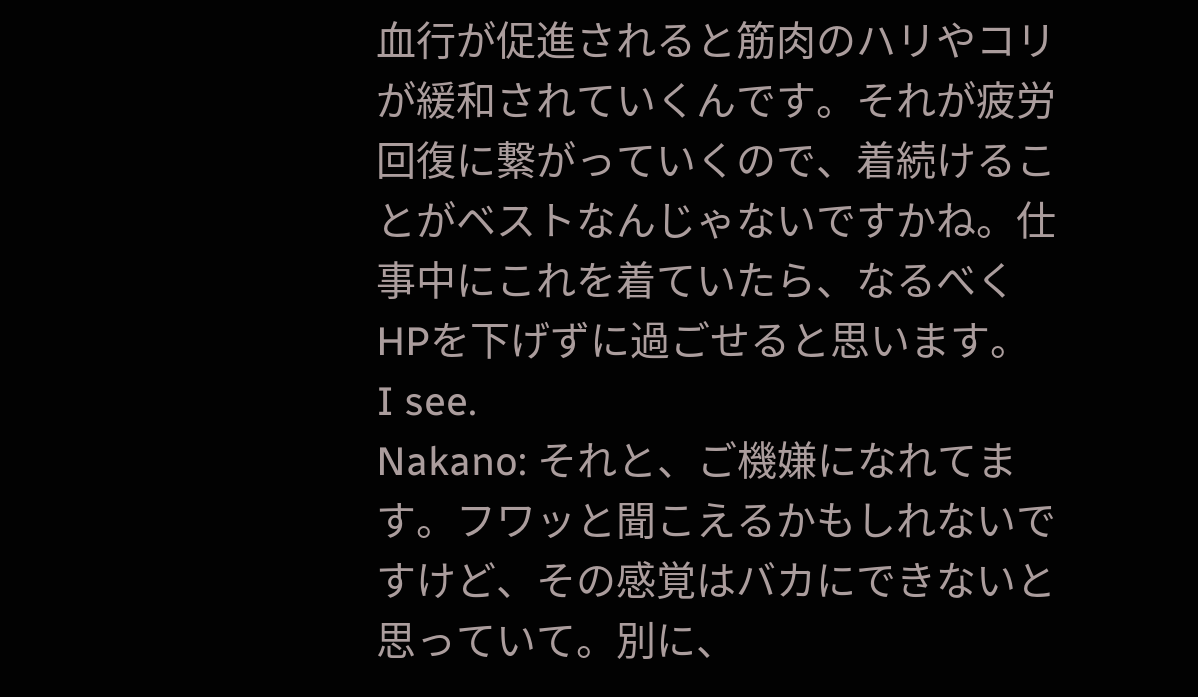血行が促進されると筋肉のハリやコリが緩和されていくんです。それが疲労回復に繋がっていくので、着続けることがベストなんじゃないですかね。仕事中にこれを着ていたら、なるべくHPを下げずに過ごせると思います。
I see.
Nakano: それと、ご機嫌になれてます。フワッと聞こえるかもしれないですけど、その感覚はバカにできないと思っていて。別に、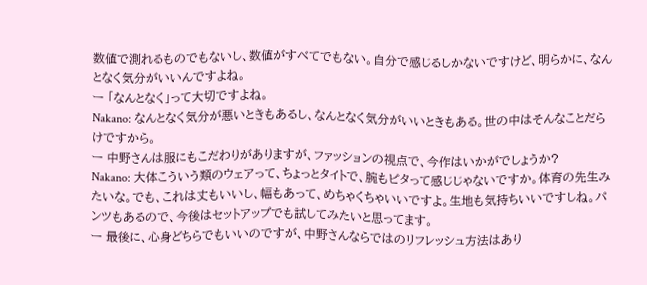数値で測れるものでもないし、数値がすべてでもない。自分で感じるしかないですけど、明らかに、なんとなく気分がいいんですよね。
ー 「なんとなく」って大切ですよね。
Nakano: なんとなく気分が悪いときもあるし、なんとなく気分がいいときもある。世の中はそんなことだらけですから。
ー 中野さんは服にもこだわりがありますが、ファッションの視点で、今作はいかがでしょうか?
Nakano: 大体こういう類のウェアって、ちょっとタイトで、腕もピタって感じじゃないですか。体育の先生みたいな。でも、これは丈もいいし、幅もあって、めちゃくちゃいいですよ。生地も気持ちいいですしね。パンツもあるので、今後はセットアップでも試してみたいと思ってます。
ー 最後に、心身どちらでもいいのですが、中野さんならではのリフレッシュ方法はあり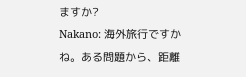ますか?
Nakano: 海外旅行ですかね。ある問題から、距離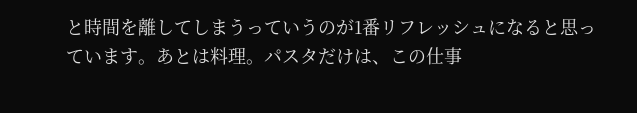と時間を離してしまうっていうのが1番リフレッシュになると思っています。あとは料理。パスタだけは、この仕事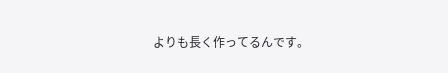よりも長く作ってるんです。